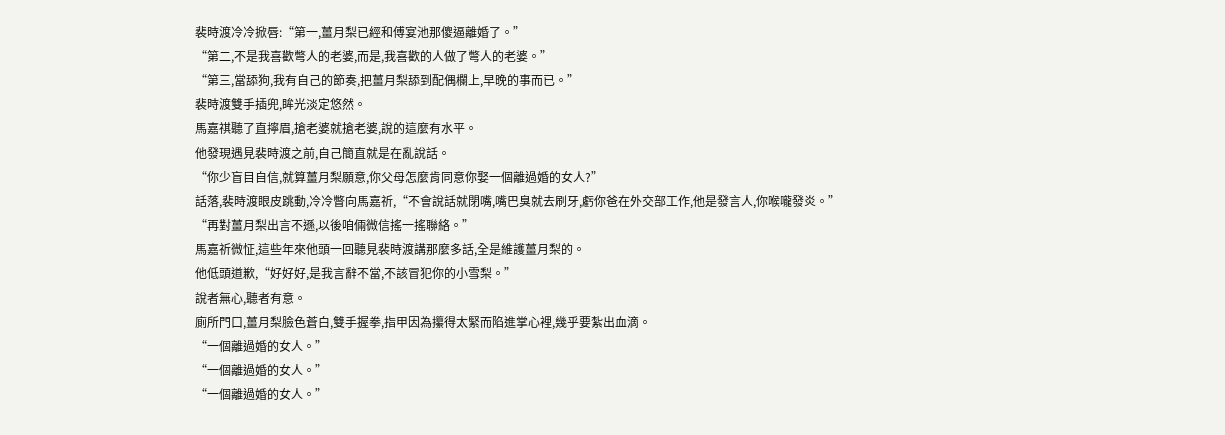裴時渡冷冷掀唇:“第一,薑月梨已經和傅宴池那傻逼離婚了。”
“第二,不是我喜歡彆人的老婆,而是,我喜歡的人做了彆人的老婆。”
“第三,當舔狗,我有自己的節奏,把薑月梨舔到配偶欄上,早晚的事而已。”
裴時渡雙手插兜,眸光淡定悠然。
馬嘉祺聽了直擰眉,搶老婆就搶老婆,說的這麼有水平。
他發現遇見裴時渡之前,自己簡直就是在亂說話。
“你少盲目自信,就算薑月梨願意,你父母怎麼肯同意你娶一個離過婚的女人?”
話落,裴時渡眼皮跳動,冷冷瞥向馬嘉祈,“不會說話就閉嘴,嘴巴臭就去刷牙,虧你爸在外交部工作,他是發言人,你喉嚨發炎。”
“再對薑月梨出言不遜,以後咱倆微信搖一搖聯絡。”
馬嘉祈微怔,這些年來他頭一回聽見裴時渡講那麼多話,全是維護薑月梨的。
他低頭道歉,“好好好,是我言辭不當,不該冒犯你的小雪梨。”
說者無心,聽者有意。
廁所門口,薑月梨臉色蒼白,雙手握拳,指甲因為攥得太緊而陷進掌心裡,幾乎要紮出血滴。
“一個離過婚的女人。”
“一個離過婚的女人。”
“一個離過婚的女人。”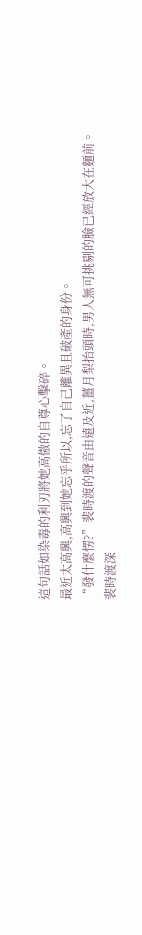這句話如染毒的利刃將她高傲的自尊心擊碎。
最近太高興,高興到她忘乎所以,忘了自己離異且破產的身份。
“發什麼愣?”裴時渡的聲音由遠及近,薑月梨抬頭時,男人無可挑剔的臉已經放大在麵前。
裴時渡深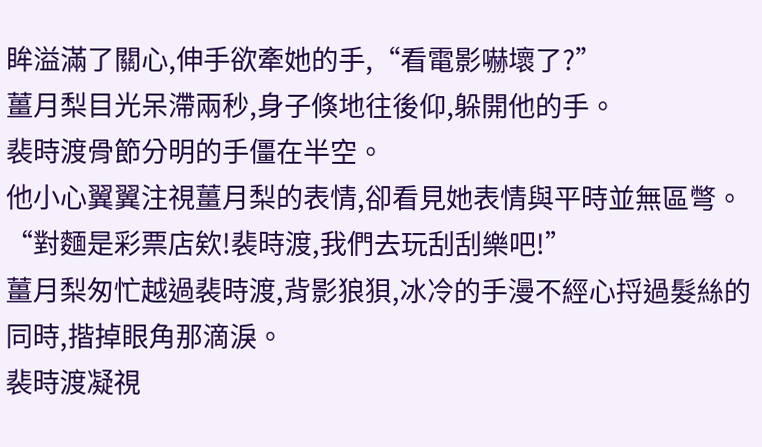眸溢滿了關心,伸手欲牽她的手,“看電影嚇壞了?”
薑月梨目光呆滯兩秒,身子倏地往後仰,躲開他的手。
裴時渡骨節分明的手僵在半空。
他小心翼翼注視薑月梨的表情,卻看見她表情與平時並無區彆。
“對麵是彩票店欸!裴時渡,我們去玩刮刮樂吧!”
薑月梨匆忙越過裴時渡,背影狼狽,冰冷的手漫不經心捋過髮絲的同時,揩掉眼角那滴淚。
裴時渡凝視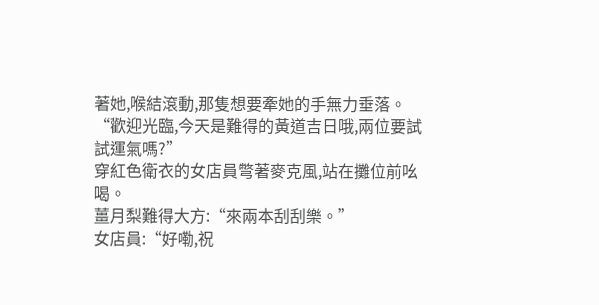著她,喉結滾動,那隻想要牽她的手無力垂落。
“歡迎光臨,今天是難得的黃道吉日哦,兩位要試試運氣嗎?”
穿紅色衛衣的女店員彆著麥克風,站在攤位前吆喝。
薑月梨難得大方:“來兩本刮刮樂。”
女店員:“好嘞,祝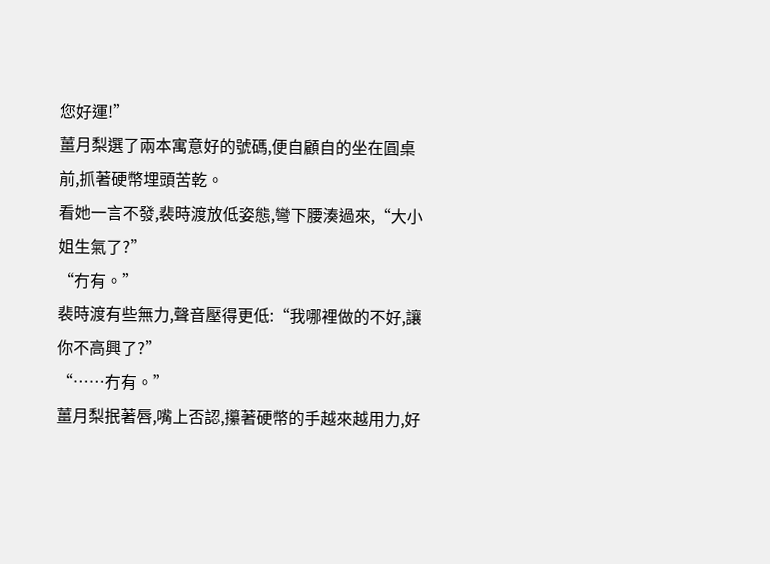您好運!”
薑月梨選了兩本寓意好的號碼,便自顧自的坐在圓桌前,抓著硬幣埋頭苦乾。
看她一言不發,裴時渡放低姿態,彎下腰湊過來,“大小姐生氣了?”
“冇有。”
裴時渡有些無力,聲音壓得更低:“我哪裡做的不好,讓你不高興了?”
“……冇有。”
薑月梨抿著唇,嘴上否認,攥著硬幣的手越來越用力,好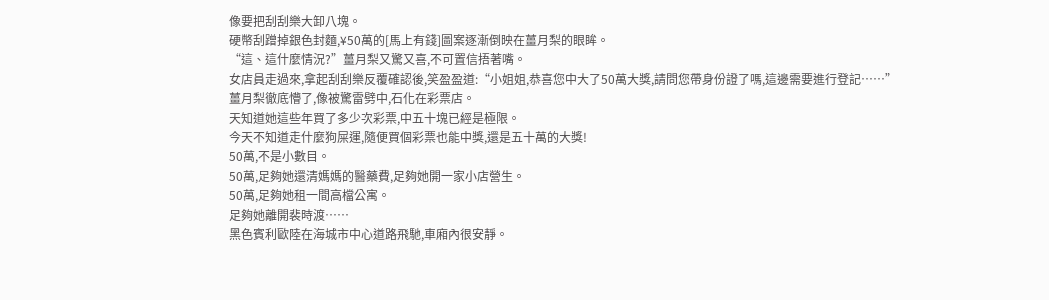像要把刮刮樂大卸八塊。
硬幣刮蹭掉銀色封麵,¥50萬的[馬上有錢]圖案逐漸倒映在薑月梨的眼眸。
“這、這什麼情況?”薑月梨又驚又喜,不可置信捂著嘴。
女店員走過來,拿起刮刮樂反覆確認後,笑盈盈道:“小姐姐,恭喜您中大了50萬大獎,請問您帶身份證了嗎,這邊需要進行登記……”
薑月梨徹底懵了,像被驚雷劈中,石化在彩票店。
天知道她這些年買了多少次彩票,中五十塊已經是極限。
今天不知道走什麼狗屎運,隨便買個彩票也能中獎,還是五十萬的大獎!
50萬,不是小數目。
50萬,足夠她還清媽媽的醫藥費,足夠她開一家小店營生。
50萬,足夠她租一間高檔公寓。
足夠她離開裴時渡……
黑色賓利歐陸在海城市中心道路飛馳,車廂內很安靜。